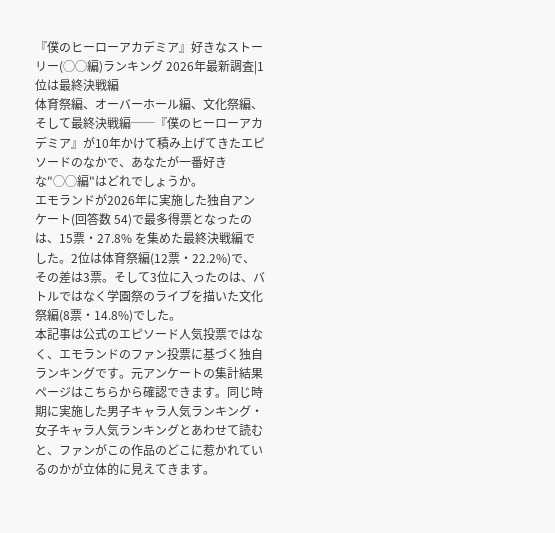『僕のヒーローアカデミア』好きなストーリー(◯◯編)ランキング 2026年最新調査|1位は最終決戦編
体育祭編、オーバーホール編、文化祭編、そして最終決戦編──『僕のヒーローアカデミア』が10年かけて積み上げてきたエピソードのなかで、あなたが一番好きな"◯◯編"はどれでしょうか。
エモランドが2026年に実施した独自アンケート(回答数 54)で最多得票となったのは、15票・27.8% を集めた最終決戦編でした。2位は体育祭編(12票・22.2%)で、その差は3票。そして3位に入ったのは、バトルではなく学園祭のライブを描いた文化祭編(8票・14.8%)でした。
本記事は公式のエピソード人気投票ではなく、エモランドのファン投票に基づく独自ランキングです。元アンケートの集計結果ページはこちらから確認できます。同じ時期に実施した男子キャラ人気ランキング・女子キャラ人気ランキングとあわせて読むと、ファンがこの作品のどこに惹かれているのかが立体的に見えてきます。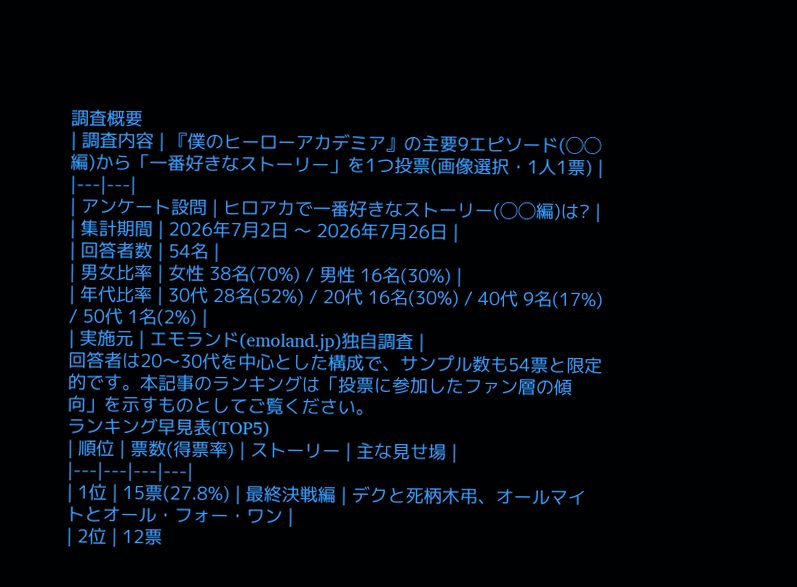調査概要
| 調査内容 | 『僕のヒーローアカデミア』の主要9エピソード(◯◯編)から「一番好きなストーリー」を1つ投票(画像選択・1人1票) |
|---|---|
| アンケート設問 | ヒロアカで一番好きなストーリー(◯◯編)は? |
| 集計期間 | 2026年7月2日 〜 2026年7月26日 |
| 回答者数 | 54名 |
| 男女比率 | 女性 38名(70%) / 男性 16名(30%) |
| 年代比率 | 30代 28名(52%) / 20代 16名(30%) / 40代 9名(17%) / 50代 1名(2%) |
| 実施元 | エモランド(emoland.jp)独自調査 |
回答者は20〜30代を中心とした構成で、サンプル数も54票と限定的です。本記事のランキングは「投票に参加したファン層の傾向」を示すものとしてご覧ください。
ランキング早見表(TOP5)
| 順位 | 票数(得票率) | ストーリー | 主な見せ場 |
|---|---|---|---|
| 1位 | 15票(27.8%) | 最終決戦編 | デクと死柄木弔、オールマイトとオール・フォー・ワン |
| 2位 | 12票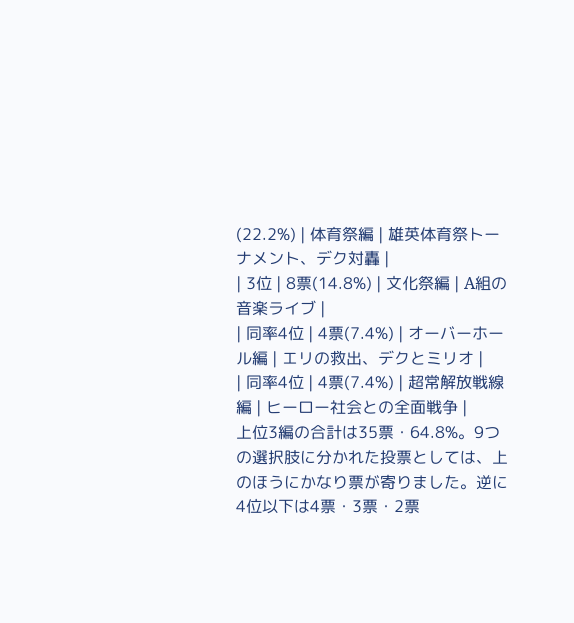(22.2%) | 体育祭編 | 雄英体育祭トーナメント、デク対轟 |
| 3位 | 8票(14.8%) | 文化祭編 | A組の音楽ライブ |
| 同率4位 | 4票(7.4%) | オーバーホール編 | エリの救出、デクとミリオ |
| 同率4位 | 4票(7.4%) | 超常解放戦線編 | ヒーロー社会との全面戦争 |
上位3編の合計は35票・64.8%。9つの選択肢に分かれた投票としては、上のほうにかなり票が寄りました。逆に4位以下は4票・3票・2票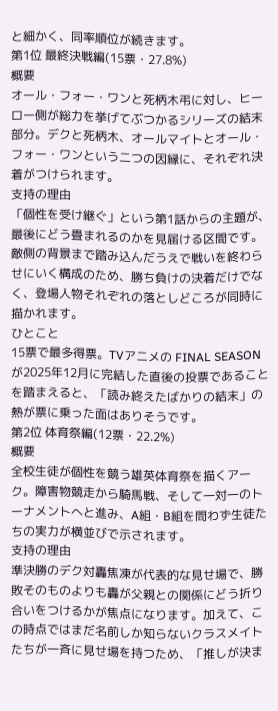と細かく、同率順位が続きます。
第1位 最終決戦編(15票・27.8%)
概要
オール・フォー・ワンと死柄木弔に対し、ヒーロー側が総力を挙げてぶつかるシリーズの結末部分。デクと死柄木、オールマイトとオール・フォー・ワンという二つの因縁に、それぞれ決着がつけられます。
支持の理由
「個性を受け継ぐ」という第1話からの主題が、最後にどう畳まれるのかを見届ける区間です。敵側の背景まで踏み込んだうえで戦いを終わらせにいく構成のため、勝ち負けの決着だけでなく、登場人物それぞれの落としどころが同時に描かれます。
ひとこと
15票で最多得票。TVアニメの FINAL SEASON が2025年12月に完結した直後の投票であることを踏まえると、「読み終えたばかりの結末」の熱が票に乗った面はありそうです。
第2位 体育祭編(12票・22.2%)
概要
全校生徒が個性を競う雄英体育祭を描くアーク。障害物競走から騎馬戦、そして一対一のトーナメントへと進み、A組・B組を問わず生徒たちの実力が横並びで示されます。
支持の理由
準決勝のデク対轟焦凍が代表的な見せ場で、勝敗そのものよりも轟が父親との関係にどう折り合いをつけるかが焦点になります。加えて、この時点ではまだ名前しか知らないクラスメイトたちが一斉に見せ場を持つため、「推しが決ま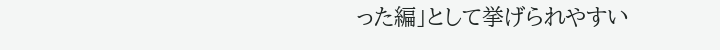った編」として挙げられやすい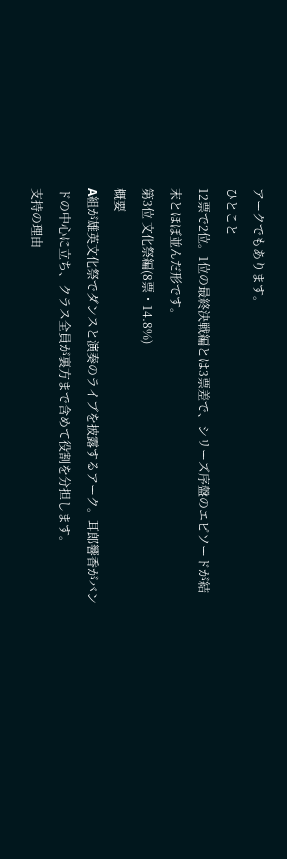アークでもあります。
ひとこと
12票で2位。1位の最終決戦編とは3票差で、シリーズ序盤のエピソードが結末とほぼ並んだ形です。
第3位 文化祭編(8票・14.8%)
概要
A組が雄英文化祭でダンスと演奏のライブを披露するアーク。耳郎響香がバンドの中心に立ち、クラス全員が裏方まで含めて役割を分担します。
支持の理由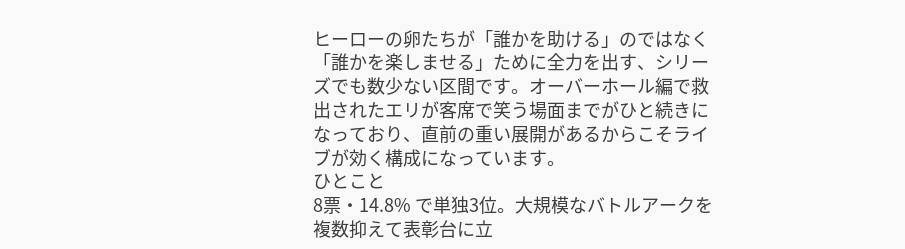ヒーローの卵たちが「誰かを助ける」のではなく「誰かを楽しませる」ために全力を出す、シリーズでも数少ない区間です。オーバーホール編で救出されたエリが客席で笑う場面までがひと続きになっており、直前の重い展開があるからこそライブが効く構成になっています。
ひとこと
8票・14.8% で単独3位。大規模なバトルアークを複数抑えて表彰台に立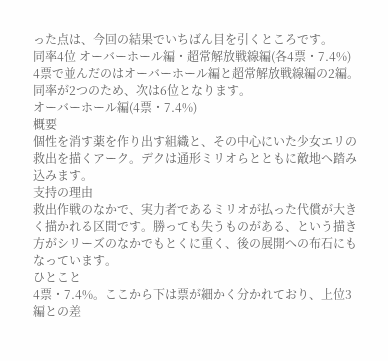った点は、今回の結果でいちばん目を引くところです。
同率4位 オーバーホール編・超常解放戦線編(各4票・7.4%)
4票で並んだのはオーバーホール編と超常解放戦線編の2編。同率が2つのため、次は6位となります。
オーバーホール編(4票・7.4%)
概要
個性を消す薬を作り出す組織と、その中心にいた少女エリの救出を描くアーク。デクは通形ミリオらとともに敵地へ踏み込みます。
支持の理由
救出作戦のなかで、実力者であるミリオが払った代償が大きく描かれる区間です。勝っても失うものがある、という描き方がシリーズのなかでもとくに重く、後の展開への布石にもなっています。
ひとこと
4票・7.4%。ここから下は票が細かく分かれており、上位3編との差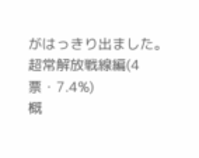がはっきり出ました。
超常解放戦線編(4票・7.4%)
概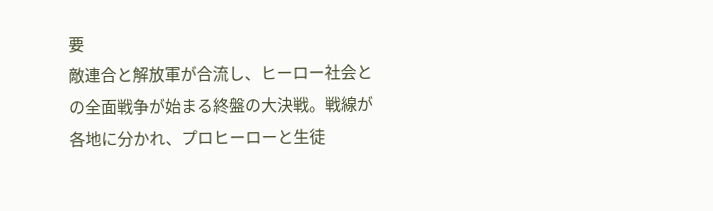要
敵連合と解放軍が合流し、ヒーロー社会との全面戦争が始まる終盤の大決戦。戦線が各地に分かれ、プロヒーローと生徒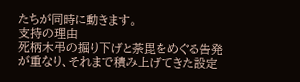たちが同時に動きます。
支持の理由
死柄木弔の掘り下げと荼毘をめぐる告発が重なり、それまで積み上げてきた設定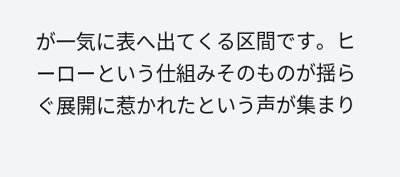が一気に表へ出てくる区間です。ヒーローという仕組みそのものが揺らぐ展開に惹かれたという声が集まり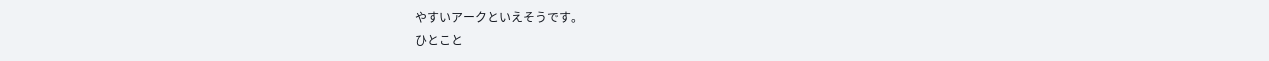やすいアークといえそうです。
ひとこと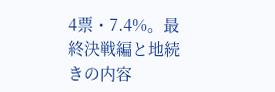4票・7.4%。最終決戦編と地続きの内容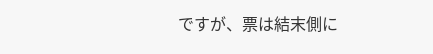ですが、票は結末側に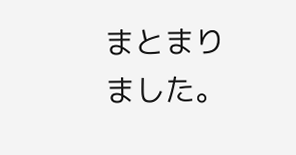まとまりました。